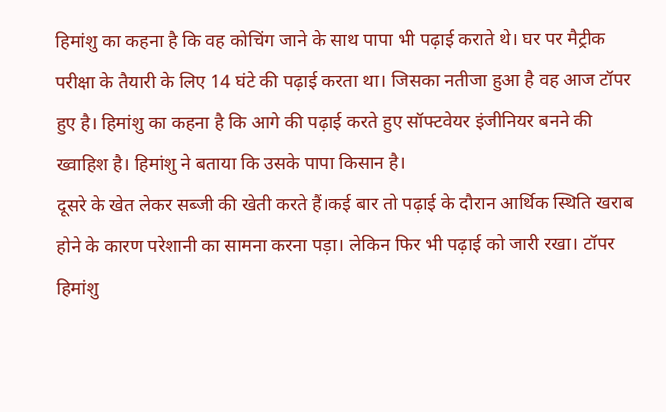हिमांशु का कहना है कि वह कोचिंग जाने के साथ पापा भी पढ़ाई कराते थे। घर पर मैट्रीक परीक्षा के तैयारी के लिए 14 घंटे की पढ़ाई करता था। जिसका नतीजा हुआ है वह आज टॉपर हुए है। हिमांशु का कहना है कि आगे की पढ़ाई करते हुए सॉफ्टवेयर इंजीनियर बनने की ख्वाहिश है। हिमांशु ने बताया कि उसके पापा किसान है।
दूसरे के खेत लेकर सब्जी की खेती करते हैं।कई बार तो पढ़ाई के दौरान आर्थिक स्थिति खराब होने के कारण परेशानी का सामना करना पड़ा। लेकिन फिर भी पढ़ाई को जारी रखा। टॉपर हिमांशु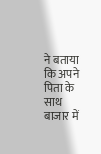ने बताया कि अपने पिता के साथ बाजार में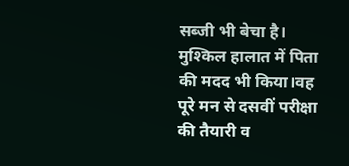सब्जी भी बेचा है। मुश्किल हालात में पिता की मदद भी किया।वह पूरे मन से दसवीं परीक्षा की तैयारी व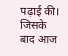पढ़ाई की। जिसके बाद आज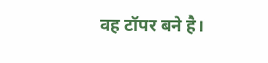वह टॉपर बने है।